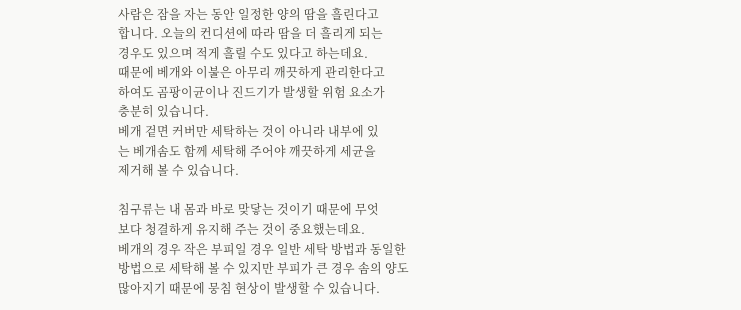사람은 잠을 자는 동안 일정한 양의 땀을 흘린다고
합니다. 오늘의 컨디션에 따라 땀을 더 흘리게 되는
경우도 있으며 적게 흘릴 수도 있다고 하는데요.
때문에 베개와 이불은 아무리 깨끗하게 관리한다고
하여도 곰팡이균이나 진드기가 발생할 위험 요소가
충분히 있습니다.
베개 겉면 커버만 세탁하는 것이 아니라 내부에 있
는 베개솜도 함께 세탁해 주어야 깨끗하게 세균을
제거해 볼 수 있습니다.

침구류는 내 몸과 바로 맞닿는 것이기 때문에 무엇
보다 청결하게 유지해 주는 것이 중요했는데요.
베개의 경우 작은 부피일 경우 일반 세탁 방법과 동일한
방법으로 세탁해 볼 수 있지만 부피가 큰 경우 솜의 양도
많아지기 때문에 뭉침 현상이 발생할 수 있습니다.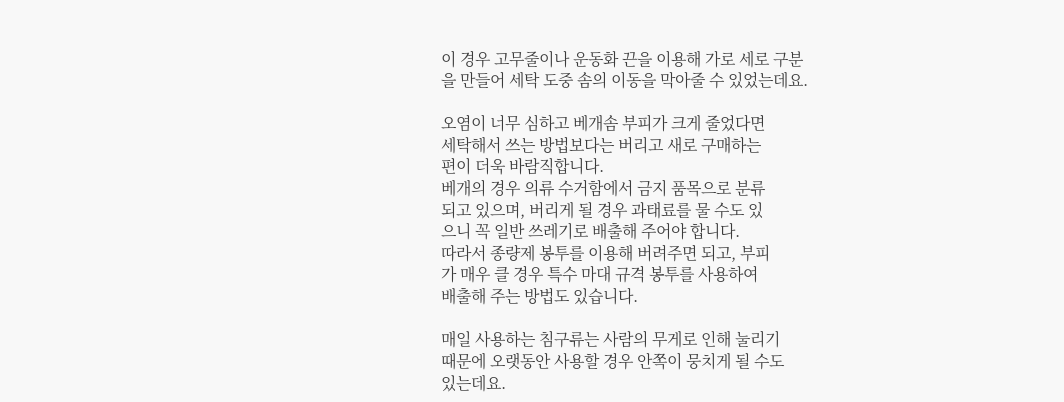이 경우 고무줄이나 운동화 끈을 이용해 가로 세로 구분
을 만들어 세탁 도중 솜의 이동을 막아줄 수 있었는데요.

오염이 너무 심하고 베개솜 부피가 크게 줄었다면
세탁해서 쓰는 방법보다는 버리고 새로 구매하는
편이 더욱 바람직합니다.
베개의 경우 의류 수거함에서 금지 품목으로 분류
되고 있으며, 버리게 될 경우 과태료를 물 수도 있
으니 꼭 일반 쓰레기로 배출해 주어야 합니다.
따라서 종량제 봉투를 이용해 버려주면 되고, 부피
가 매우 클 경우 특수 마대 규격 봉투를 사용하여
배출해 주는 방법도 있습니다.

매일 사용하는 침구류는 사람의 무게로 인해 눌리기
때문에 오랫동안 사용할 경우 안쪽이 뭉치게 될 수도
있는데요.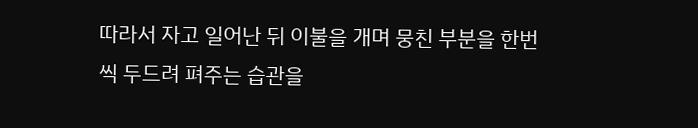따라서 자고 일어난 뒤 이불을 개며 뭉친 부분을 한번
씩 두드려 펴주는 습관을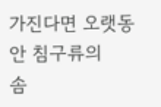가진다면 오랫동안 침구류의
솜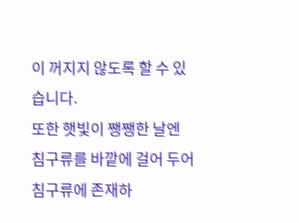이 꺼지지 않도록 할 수 있습니다.
또한 햇빛이 쨍쨍한 날엔 침구류를 바깥에 걸어 두어
침구류에 존재하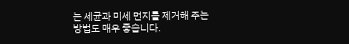는 세균과 미세 먼지를 제거해 주는
방법도 매우 좋습니다.